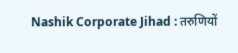Nashik Corporate Jihad : तरुणियों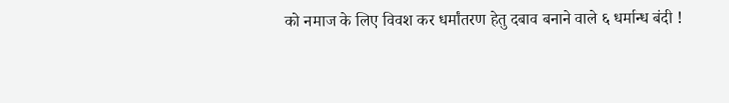को नमाज के लिए विवश कर धर्मांतरण हेतु दबाव बनाने वाले ६ धर्मान्ध बंदी !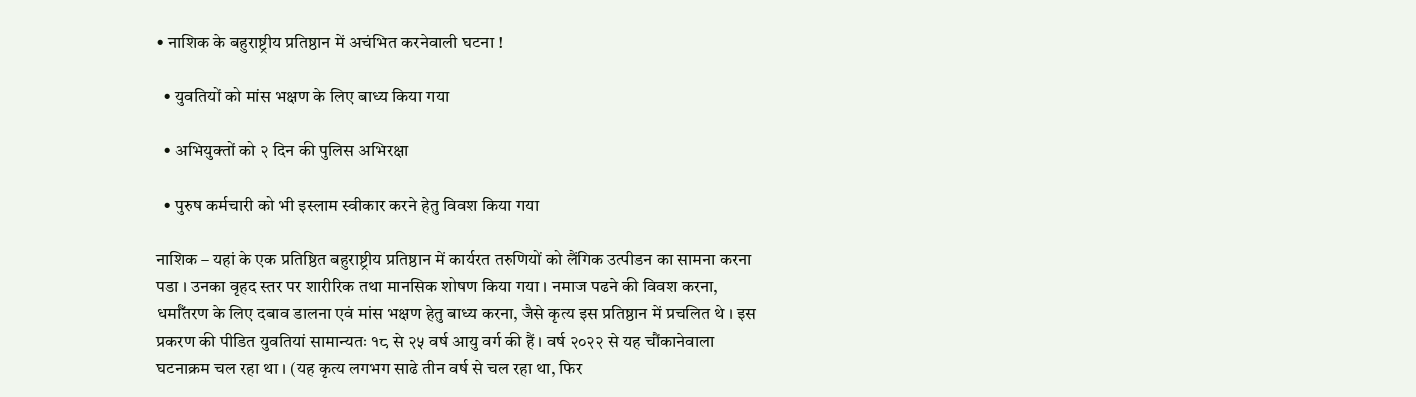• नाशिक के बहुराष्ट्रीय प्रतिष्ठान में अचंभित करनेवाली घटना !

  • युवतियों को मांस भक्षण के लिए बाध्य किया गया

  • अभियुक्तों को २ दिन की पुलिस अभिरक्षा

  • पुरुष कर्मचारी को भी इस्लाम स्वीकार करने हेतु विवश किया गया

नाशिक – यहां के एक प्रतिष्ठित बहुराष्ट्रीय प्रतिष्ठान में कार्यरत तरुणियों को लैंगिक उत्पीडन का सामना करना पडा । उनका वृहद स्तर पर शारीरिक तथा मानसिक शोषण किया गया । नमाज पढने की विवश करना, धर्माँतरण के लिए दबाव डालना एवं मांस भक्षण हेतु बाध्य करना, जैसे कृत्य इस प्रतिष्ठान में प्रचलित थे । इस प्रकरण की पीडित युवतियां सामान्यतः १८ से २५ वर्ष आयु वर्ग की हैं । वर्ष २०२२ से यह चौंकानेवाला घटनाक्रम चल रहा था । (यह कृत्य लगभग साढे तीन वर्ष से चल रहा था, फिर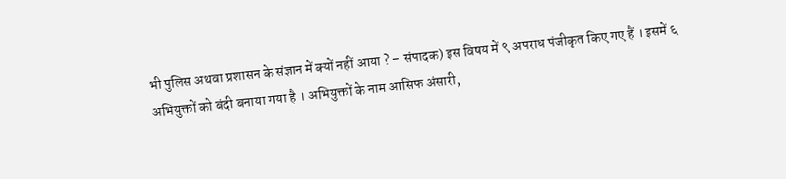भी पुलिस अथवा प्रशासन के संज्ञान में क्यों नहीं आया ? – संपादक) इस विषय में ९ अपराध पंजीकृत किए गए हैं । इसमें ६ अभियुक्तों को बंदी बनाया गया है । अभियुक्तों के नाम आसिफ अंसारी,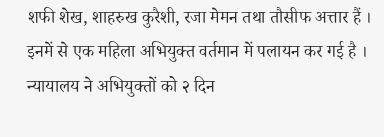शफी शेख, शाहरुख कुरैशी, रजा मेमन तथा तौसीफ अत्तार हैं । इनमें से एक महिला अभियुक्त वर्तमान में पलायन कर गई है । न्यायालय ने अभियुक्तों को २ दिन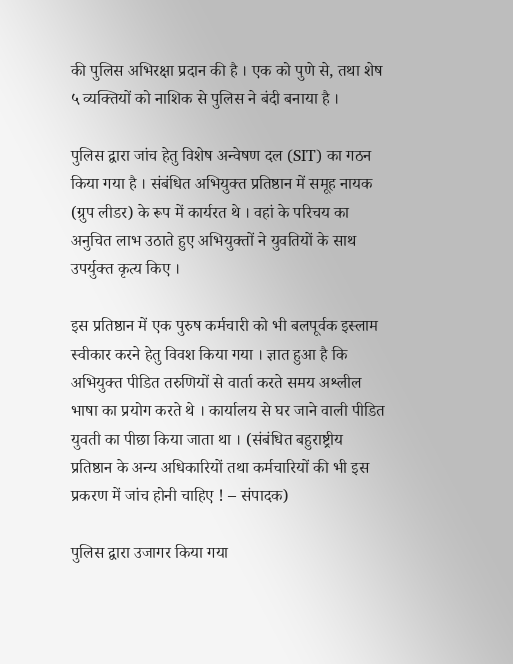की पुलिस अभिरक्षा प्रदान की है । एक को पुणे से, तथा शेष ५ व्यक्तियों को नाशिक से पुलिस ने बंदी बनाया है ।

पुलिस द्वारा जांच हेतु विशेष अन्वेषण दल (SIT) का गठन किया गया है । संबंधित अभियुक्त प्रतिष्ठान में समूह नायक (ग्रुप लीडर) के रूप में कार्यरत थे । वहां के परिचय का अनुचित लाभ उठाते हुए अभियुक्तों ने युवतियों के साथ उपर्युक्त कृत्य किए ।

इस प्रतिष्ठान में एक पुरुष कर्मचारी को भी बलपूर्वक इस्लाम स्वीकार करने हेतु विवश किया गया । ज्ञात हुआ है कि अभियुक्त पीडित तरुणियों से वार्ता करते समय अश्लील भाषा का प्रयोग करते थे । कार्यालय से घर जाने वाली पीडित युवती का पीछा किया जाता था । (संबंधित बहुराष्ट्रीय प्रतिष्ठान के अन्य अधिकारियों तथा कर्मचारियों की भी इस प्रकरण में जांच होनी चाहिए ! – संपादक)

पुलिस द्वारा उजागर किया गया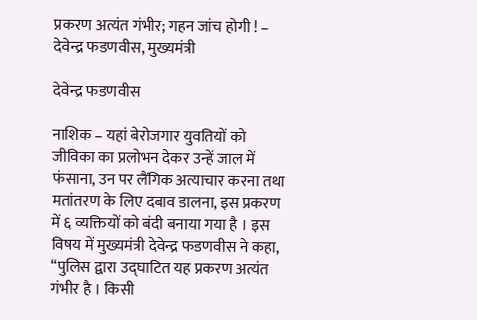प्रकरण अत्यंत गंभीर; गहन जांच होगी ! – देवेन्द्र फडणवीस, मुख्यमंत्री

देवेन्द्र फडणवीस

नाशिक – यहां बेरोजगार युवतियों को जीविका का प्रलोभन देकर उन्हें जाल में फंसाना, उन पर लैंगिक अत्याचार करना तथा मतांतरण के लिए दबाव डालना, इस प्रकरण में ६ व्यक्तियों को बंदी बनाया गया है । इस विषय में मुख्यमंत्री देवेन्द्र फडणवीस ने कहा, ‘‘पुलिस द्वारा उद्घाटित यह प्रकरण अत्यंत गंभीर है । किसी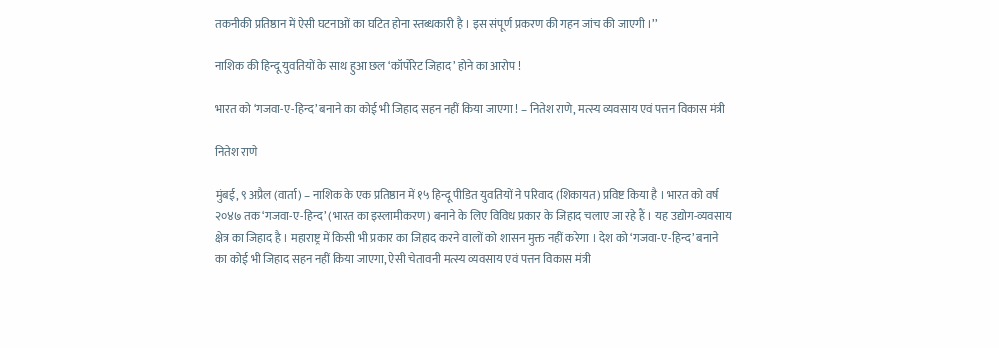तकनीकी प्रतिष्ठान में ऐसी घटनाओं का घटित होना स्तब्धकारी है । इस संपूर्ण प्रकरण की गहन जांच की जाएगी ।’’

नाशिक की हिन्दू युवतियों के साथ हुआ छल ‘कॉर्पोरेट जिहाद’ होने का आरोप !

भारत को ‘गजवा-ए-हिन्द’ बनाने का कोई भी जिहाद सहन नहीं किया जाएगा ! – नितेश राणे, मत्स्य व्यवसाय एवं पत्तन विकास मंत्री

नितेश राणे

मुंबई, ९ अप्रैल (वार्ता) – नाशिक के एक प्रतिष्ठान में १५ हिन्दू पीडित युवतियों ने परिवाद (शिकायत) प्रविष्ट किया है । भारत को वर्ष २०४७ तक ‘गजवा-ए-हिन्द’ (भारत का इस्लामीकरण) बनाने के लिए विविध प्रकार के जिहाद चलाए जा रहे हैं । यह उद्योग-व्यवसाय क्षेत्र का जिहाद है । महाराष्ट्र में किसी भी प्रकार का जिहाद करने वालों को शासन मुक्त नहीं करेगा । देश को ‘गजवा-ए-हिन्द’ बनाने का कोई भी जिहाद सहन नहीं किया जाएगा, ऐसी चेतावनी मत्स्य व्यवसाय एवं पत्तन विकास मंत्री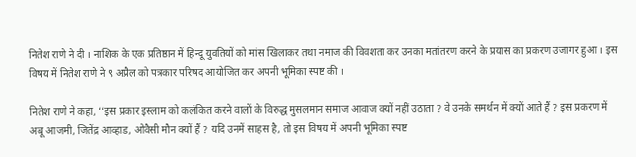नितेश राणे ने दी । नाशिक के एक प्रतिष्ठान में हिन्दू युवतियों को मांस खिलाकर तथा नमाज की विवशता कर उनका मतांतरण करने के प्रयास का प्रकरण उजागर हुआ । इस विषय में नितेश राणे ने ९ अप्रैल को पत्रकार परिषद आयोजित कर अपनी भूमिका स्पष्ट की ।

नितेश राणे ने कहा, ‘‘इस प्रकार इस्लाम को कलंकित करने वालों के विरुद्ध मुसलमान समाज आवाज क्यों नहीं उठाता ? वे उनके समर्थन में क्यों आते हैं ? इस प्रकरण में अबू आजमी, जितेंद्र आव्हाड, ओवैसी मौन क्यों हैं ? यदि उनमें साहस है, तो इस विषय में अपनी भूमिका स्पष्ट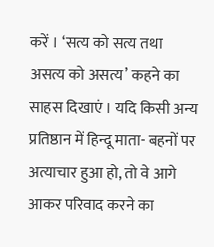करें । ‘सत्य को सत्य तथा असत्य को असत्य’ कहने का साहस दिखाएं । यदि किसी अन्य प्रतिष्ठान में हिन्दू माता- बहनों पर अत्याचार हुआ हो, तो वे आगे आकर परिवाद करने का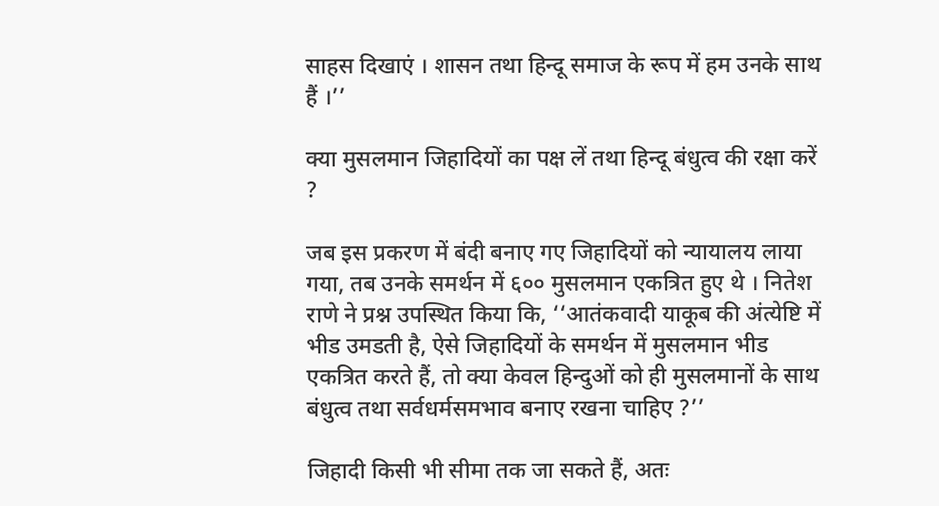साहस दिखाएं । शासन तथा हिन्दू समाज के रूप में हम उनके साथ हैं ।’’

क्या मुसलमान जिहादियों का पक्ष लें तथा हिन्दू बंधुत्व की रक्षा करें ?

जब इस प्रकरण में बंदी बनाए गए जिहादियों को न्यायालय लाया गया, तब उनके समर्थन में ६०० मुसलमान एकत्रित हुए थे । नितेश राणे ने प्रश्न उपस्थित किया कि, ‘‘आतंकवादी याकूब की अंत्येष्टि में भीड उमडती है, ऐसे जिहादियों के समर्थन में मुसलमान भीड एकत्रित करते हैं, तो क्या केवल हिन्दुओं को ही मुसलमानों के साथ बंधुत्व तथा सर्वधर्मसमभाव बनाए रखना चाहिए ?’’

जिहादी किसी भी सीमा तक जा सकते हैं, अतः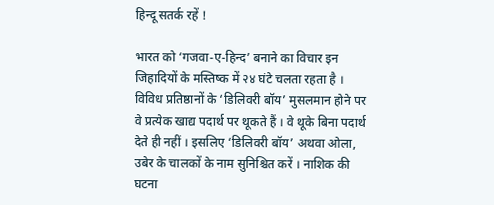हिन्दू सतर्क रहें !

भारत को ‘गजवा-ए-हिन्द’ बनाने का विचार इन जिहादियों के मस्तिष्क में २४ घंटे चलता रहता है । विविध प्रतिष्ठानों के ‘डिलिवरी बॉय’ मुसलमान होने पर वे प्रत्येक खाद्य पदार्थ पर थूकते हैं । वे थूके बिना पदार्थ देते ही नहीं । इसलिए ‘डिलिवरी बॉय’ अथवा ओला, उबेर के चालकों के नाम सुनिश्चित करें । नाशिक की घटना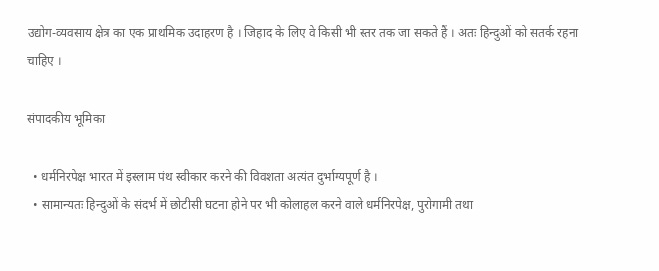उद्योग-व्यवसाय क्षेत्र का एक प्राथमिक उदाहरण है । जिहाद के लिए वे किसी भी स्तर तक जा सकते हैं । अतः हिन्दुओं को सतर्क रहना चाहिए ।

संपादकीय भूमिका

  • धर्मनिरपेक्ष भारत में इस्लाम पंथ स्वीकार करने की विवशता अत्यंत दुर्भाग्यपूर्ण है ।
  • सामान्यतः हिन्दुओं के संदर्भ में छोटीसी घटना होने पर भी कोलाहल करने वाले धर्मनिरपेक्ष, पुरोगामी तथा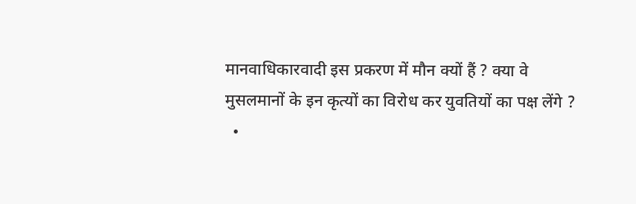मानवाधिकारवादी इस प्रकरण में मौन क्यों हैं ? क्या वे मुसलमानों के इन कृत्यों का विरोध कर युवतियों का पक्ष लेंगे ?
  •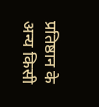प्रतिष्ठान के अन्य किसी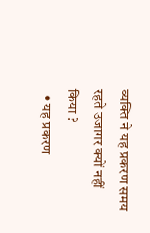व्यक्ति ने यह प्रकरण समय रहते उजागर क्यों नहीं किया ?
  • यह प्रकरण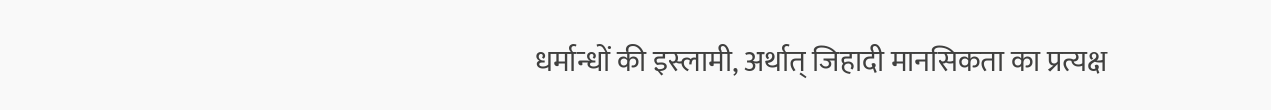धर्मान्धों की इस्लामी, अर्थात् जिहादी मानसिकता का प्रत्यक्ष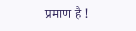प्रमाण है !